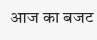आज का बजट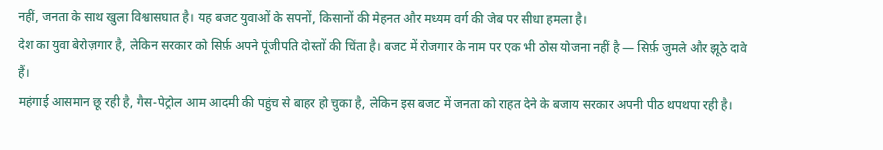नहीं, जनता के साथ खुला विश्वासघात है। यह बजट युवाओं के सपनों, किसानों की मेहनत और मध्यम वर्ग की जेब पर सीधा हमला है।
देश का युवा बेरोज़गार है, लेकिन सरकार को सिर्फ़ अपने पूंजीपति दोस्तों की चिंता है। बजट में रोजगार के नाम पर एक भी ठोस योजना नहीं है — सिर्फ़ जुमले और झूठे दावे हैं।
महंगाई आसमान छू रही है, गैस-पेट्रोल आम आदमी की पहुंच से बाहर हो चुका है, लेकिन इस बजट में जनता को राहत देने के बजाय सरकार अपनी पीठ थपथपा रही है।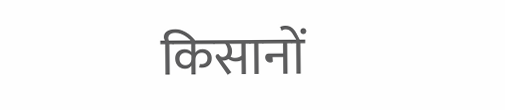किसानों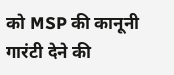को MSP की कानूनी गारंटी देने की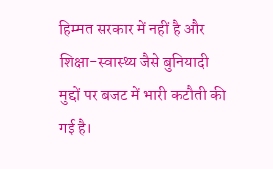हिम्मत सरकार में नहीं है और शिक्षा-स्वास्थ्य जैसे बुनियादी मुद्दों पर बजट में भारी कटौती की गई है।